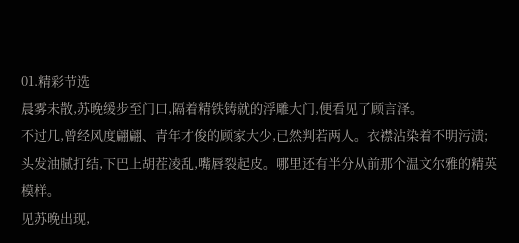01.精彩节选
晨雾未散,苏晚缓步至门口,隔着精铁铸就的浮雕大门,便看见了顾言泽。
不过几,曾经风度翩翩、青年才俊的顾家大少,已然判若两人。衣襟沾染着不明污渍;头发油腻打结,下巴上胡茬凌乱,嘴唇裂起皮。哪里还有半分从前那个温文尔雅的精英模样。
见苏晚出现,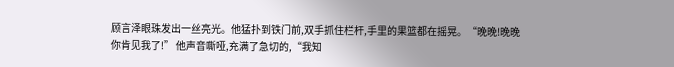顾言泽眼珠发出一丝亮光。他猛扑到铁门前,双手抓住栏杆,手里的果篮都在摇晃。“晚晚!晚晚你肯见我了!” 他声音嘶哑,充满了急切的,“我知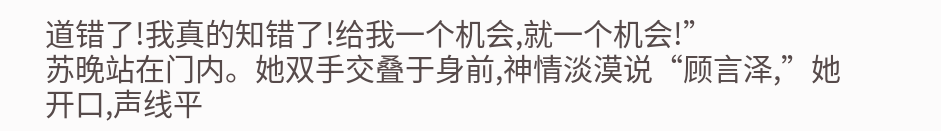道错了!我真的知错了!给我一个机会,就一个机会!”
苏晚站在门内。她双手交叠于身前,神情淡漠说“顾言泽,”她开口,声线平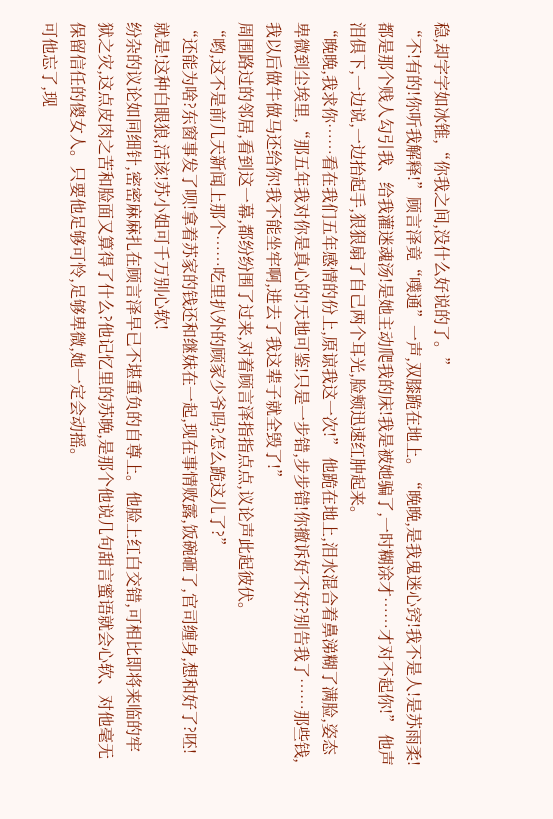稳,却字字如冰锥,“你我之间,没什么好说的了。”
“不!有的!你听我解释!”顾言泽竟“噗通”一声,双膝跪在地上。“晚晚,是我鬼迷心窍!我不是人!是苏雨柔!都是那个贱人勾引我、给我灌迷魂汤!是她主动爬我的床!我是被她骗了,一时糊涂才……才对不起你!” 他声泪俱下,一边说,一边抬起手,狠狠扇了自己两个耳光,脸颊迅速红肿起来。
“晚晚,我求你……看在我们五年感情的份上,原谅我这一次!” 他跪在地上,泪水混合着鼻涕糊了满脸,姿态卑微到尘埃里,“那五年我对你是真心的!天地可鉴!只是一步错,步步错!你撤诉好不好?别告我了……那些钱,我以后做牛做马还给你!我不能坐牢啊,进去了我这辈子就全毁了!”
周围路过的邻居,看到这一幕,都纷纷围了过来,对着顾言泽指指点点,议论声此起彼伏。
“哟,这不是前几天新闻上那个……吃里扒外的顾家少爷吗?怎么跪这儿了?”
“还能为啥?东窗事发了呗!拿着苏家的钱还和继妹在一起,现在事情败露,饭碗砸了,官司缠身,想和好了?呸!
就是!这种白眼狼,活该!苏小姐可千万别心软!
纷杂的议论如同细针,密密麻麻扎在顾言泽早已不堪重负的自尊上。他脸上红白交错,可相比即将来临的牢狱之灾,这点皮肉之苦和脸面又算得了什么?他记忆里的苏晚,是那个他说几句甜言蜜语就会心软、对他毫无保留信任的傻女人。只要他足够可怜,足够卑微,她一定会动摇。
可他忘了,现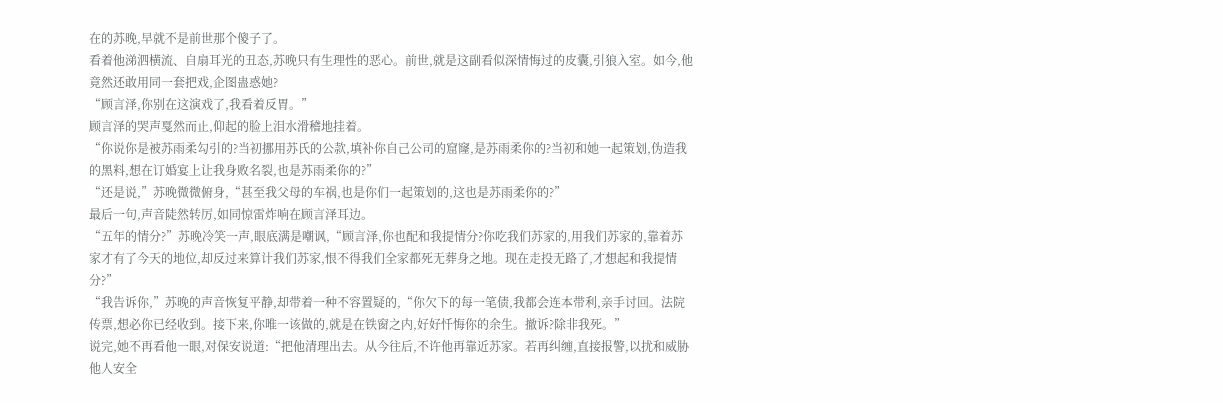在的苏晚,早就不是前世那个傻子了。
看着他涕泗横流、自扇耳光的丑态,苏晚只有生理性的恶心。前世,就是这副看似深情悔过的皮囊,引狼入室。如今,他竟然还敢用同一套把戏,企图蛊惑她?
“顾言泽,你别在这演戏了,我看着反胃。”
顾言泽的哭声戛然而止,仰起的脸上泪水滑稽地挂着。
“你说你是被苏雨柔勾引的?当初挪用苏氏的公款,填补你自己公司的窟窿,是苏雨柔你的?当初和她一起策划,伪造我的黑料,想在订婚宴上让我身败名裂,也是苏雨柔你的?”
“还是说,”苏晚微微俯身,“甚至我父母的车祸,也是你们一起策划的,这也是苏雨柔你的?”
最后一句,声音陡然转厉,如同惊雷炸响在顾言泽耳边。
“五年的情分?”苏晚冷笑一声,眼底满是嘲讽,“顾言泽,你也配和我提情分?你吃我们苏家的,用我们苏家的,靠着苏家才有了今天的地位,却反过来算计我们苏家,恨不得我们全家都死无葬身之地。现在走投无路了,才想起和我提情分?”
“我告诉你,”苏晚的声音恢复平静,却带着一种不容置疑的,“你欠下的每一笔债,我都会连本带利,亲手讨回。法院传票,想必你已经收到。接下来,你唯一该做的,就是在铁窗之内,好好忏悔你的余生。撤诉?除非我死。”
说完,她不再看他一眼,对保安说道:“把他清理出去。从今往后,不许他再靠近苏家。若再纠缠,直接报警,以扰和威胁他人安全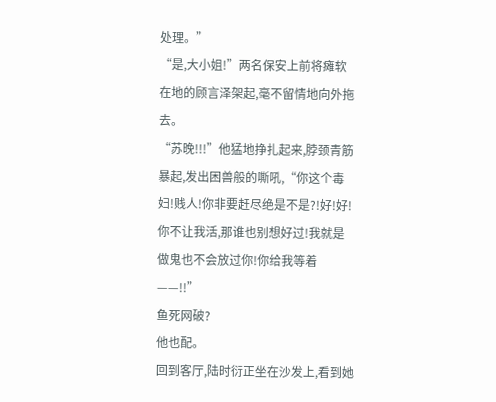处理。”
“是,大小姐!”两名保安上前将瘫软在地的顾言泽架起,毫不留情地向外拖去。
“苏晚!!!”他猛地挣扎起来,脖颈青筋暴起,发出困兽般的嘶吼,“你这个毒妇!贱人!你非要赶尽绝是不是?!好!好!你不让我活,那谁也别想好过!我就是做鬼也不会放过你!你给我等着——!!”
鱼死网破?
他也配。
回到客厅,陆时衍正坐在沙发上,看到她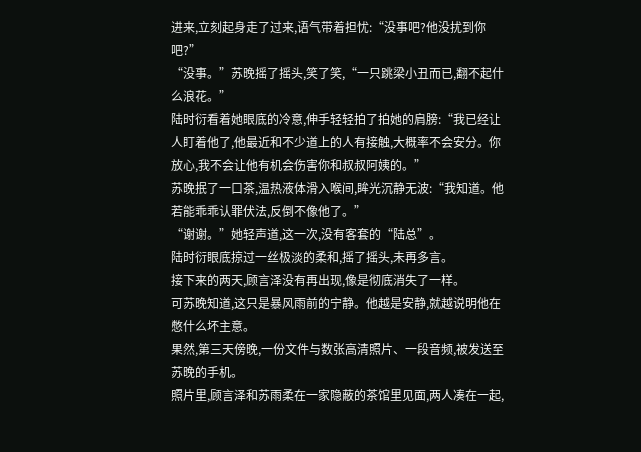进来,立刻起身走了过来,语气带着担忧:“没事吧?他没扰到你吧?”
“没事。”苏晚摇了摇头,笑了笑,“一只跳梁小丑而已,翻不起什么浪花。”
陆时衍看着她眼底的冷意,伸手轻轻拍了拍她的肩膀:“我已经让人盯着他了,他最近和不少道上的人有接触,大概率不会安分。你放心,我不会让他有机会伤害你和叔叔阿姨的。”
苏晚抿了一口茶,温热液体滑入喉间,眸光沉静无波:“我知道。他若能乖乖认罪伏法,反倒不像他了。”
“谢谢。”她轻声道,这一次,没有客套的“陆总”。
陆时衍眼底掠过一丝极淡的柔和,摇了摇头,未再多言。
接下来的两天,顾言泽没有再出现,像是彻底消失了一样。
可苏晚知道,这只是暴风雨前的宁静。他越是安静,就越说明他在憋什么坏主意。
果然,第三天傍晚,一份文件与数张高清照片、一段音频,被发送至苏晚的手机。
照片里,顾言泽和苏雨柔在一家隐蔽的茶馆里见面,两人凑在一起,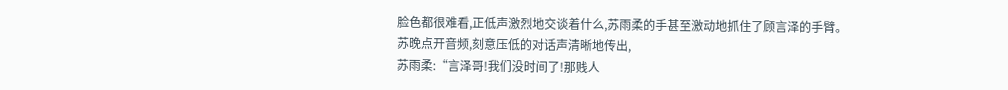脸色都很难看,正低声激烈地交谈着什么,苏雨柔的手甚至激动地抓住了顾言泽的手臂。
苏晚点开音频,刻意压低的对话声清晰地传出,
苏雨柔:“言泽哥!我们没时间了!那贱人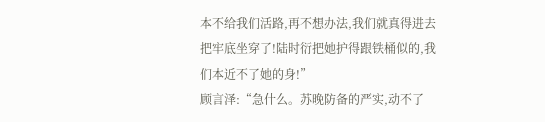本不给我们活路,再不想办法,我们就真得进去把牢底坐穿了!陆时衍把她护得跟铁桶似的,我们本近不了她的身!”
顾言泽:“急什么。苏晚防备的严实,动不了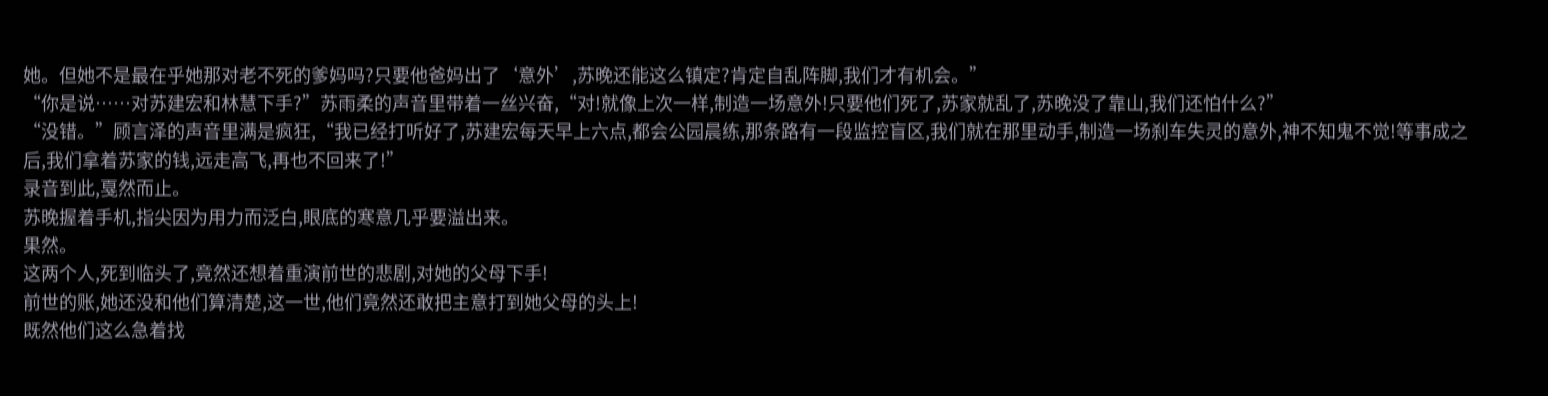她。但她不是最在乎她那对老不死的爹妈吗?只要他爸妈出了‘意外’,苏晚还能这么镇定?肯定自乱阵脚,我们才有机会。”
“你是说……对苏建宏和林慧下手?”苏雨柔的声音里带着一丝兴奋,“对!就像上次一样,制造一场意外!只要他们死了,苏家就乱了,苏晚没了靠山,我们还怕什么?”
“没错。”顾言泽的声音里满是疯狂,“我已经打听好了,苏建宏每天早上六点,都会公园晨练,那条路有一段监控盲区,我们就在那里动手,制造一场刹车失灵的意外,神不知鬼不觉!等事成之后,我们拿着苏家的钱,远走高飞,再也不回来了!”
录音到此,戛然而止。
苏晚握着手机,指尖因为用力而泛白,眼底的寒意几乎要溢出来。
果然。
这两个人,死到临头了,竟然还想着重演前世的悲剧,对她的父母下手!
前世的账,她还没和他们算清楚,这一世,他们竟然还敢把主意打到她父母的头上!
既然他们这么急着找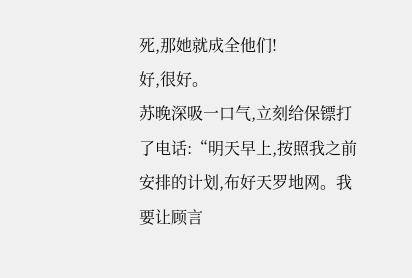死,那她就成全他们!
好,很好。
苏晚深吸一口气,立刻给保镖打了电话:“明天早上,按照我之前安排的计划,布好天罗地网。我要让顾言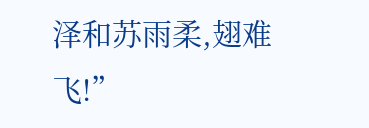泽和苏雨柔,翅难飞!”